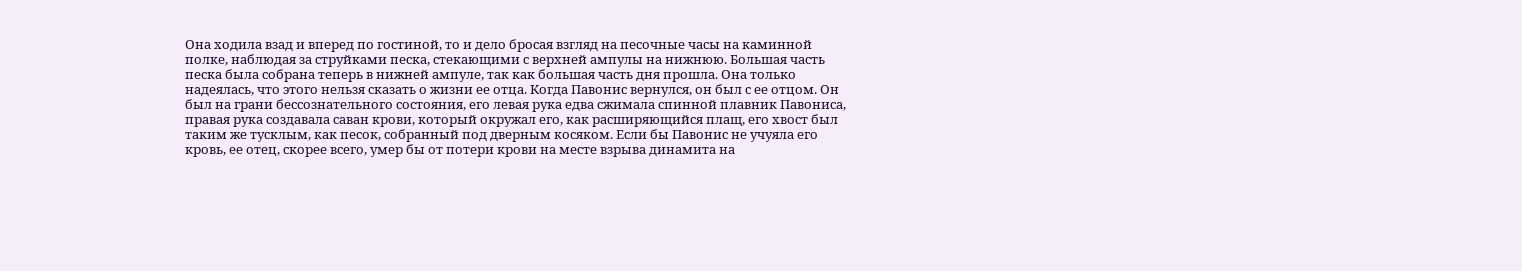Она ходила взад и вперед по гостиной, то и дело бросая взгляд на песочные часы на каминной полке, наблюдая за струйками песка, стекающими с верхней ампулы на нижнюю. Большая часть песка была собрана теперь в нижней ампуле, так как большая часть дня прошла. Она только надеялась, что этого нельзя сказать о жизни ее отца. Когда Павонис вернулся, он был с ее отцом. Он был на грани бессознательного состояния, его левая рука едва сжимала спинной плавник Павониса, правая рука создавала саван крови, который окружал его, как расширяющийся плащ, его хвост был таким же тусклым, как песок, собранный под дверным косяком. Если бы Павонис не учуяла его кровь, ее отец, скорее всего, умер бы от потери крови на месте взрыва динамита на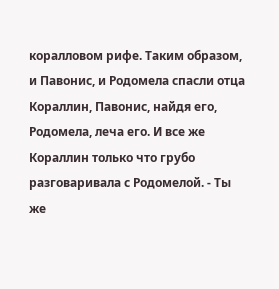коралловом рифе. Таким образом, и Павонис, и Родомела спасли отца Кораллин, Павонис, найдя его, Родомела, леча его. И все же Кораллин только что грубо разговаривала с Родомелой. - Ты же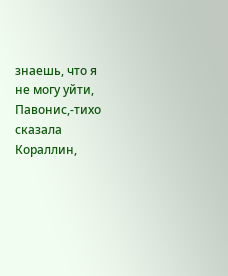знаешь, что я не могу уйти, Павонис,-тихо сказала Кораллин,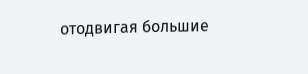отодвигая большие